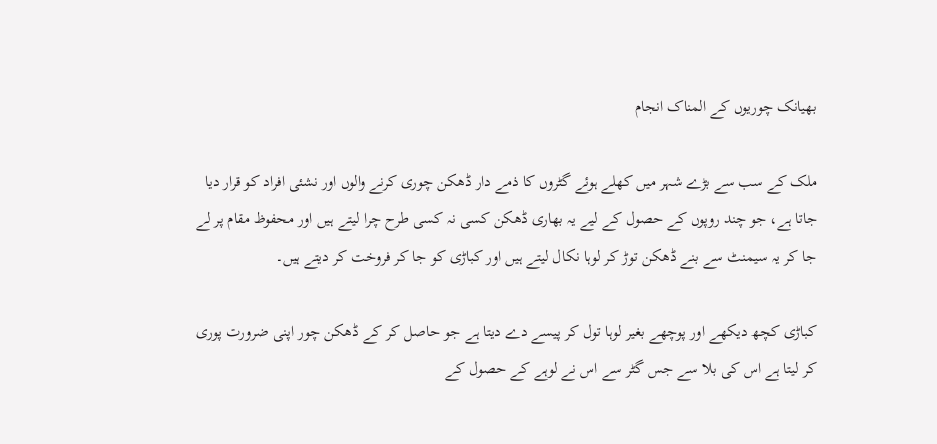بھیانک چوریوں کے المناک انجام

ملک کے سب سے بڑے شہر میں کھلے ہوئے گٹروں کا ذمے دار ڈھکن چوری کرنے والوں اور نشئی افراد کو قرار دیا جاتا ہے، جو چند روپوں کے حصول کے لیے یہ بھاری ڈھکن کسی نہ کسی طرح چرا لیتے ہیں اور محفوظ مقام پر لے جا کر یہ سیمنٹ سے بنے ڈھکن توڑ کر لوہا نکال لیتے ہیں اور کباڑی کو جا کر فروخت کر دیتے ہیں۔

کباڑی کچھ دیکھے اور پوچھے بغیر لوہا تول کر پیسے دے دیتا ہے جو حاصل کر کے ڈھکن چور اپنی ضرورت پوری کر لیتا ہے اس کی بلا سے جس گٹر سے اس نے لوہے کے حصول کے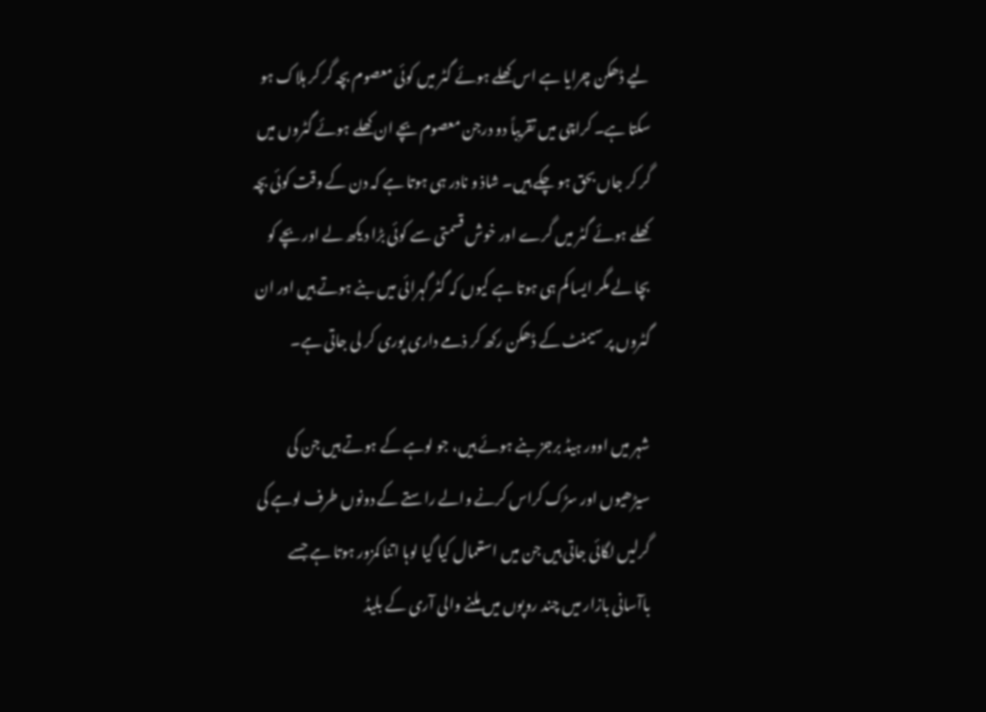لیے ڈھکن چرایا ہے اس کھلے ہوئے گٹر میں کوئی معصوم بچہ گر کر ہلاک ہو سکتا ہے۔ کراچی میں تقریباً دو درجن معصوم بچے ان کھلے ہوئے گٹروں میں گر کر جاں بحق ہو چکے ہیں۔ شاذ و نادر ہی ہوتا ہے کہ دن کے وقت کوئی بچہ کھلے ہوئے گٹر میں گرے اور خوش قسمتی سے کوئی بڑا دیکھ لے اور بچے کو بچا لے مگر ایسا کم ہی ہوتا ہے کیوں کہ گٹر گہرائی میں بنے ہوتے ہیں اور ان گٹروں پر سیمنٹ کے ڈھکن رکھ کر ذمے داری پوری کر لی جاتی ہے۔

شہر میں اوور ہیڈ برجز بنے ہوئے ہیں، جو لوہے کے ہوتے ہیں جن کی سیڑھیوں اور سڑک کراس کرنے والے راستے کے دونوں طرف لوہے کی گرلیں لگائی جاتی ہیں جن میں استعمال کیا گیا لوہا اتنا کمزور ہوتا ہے جسے باآسانی بازار میں چند روپوں میں ملنے والی آری کے بلیڈ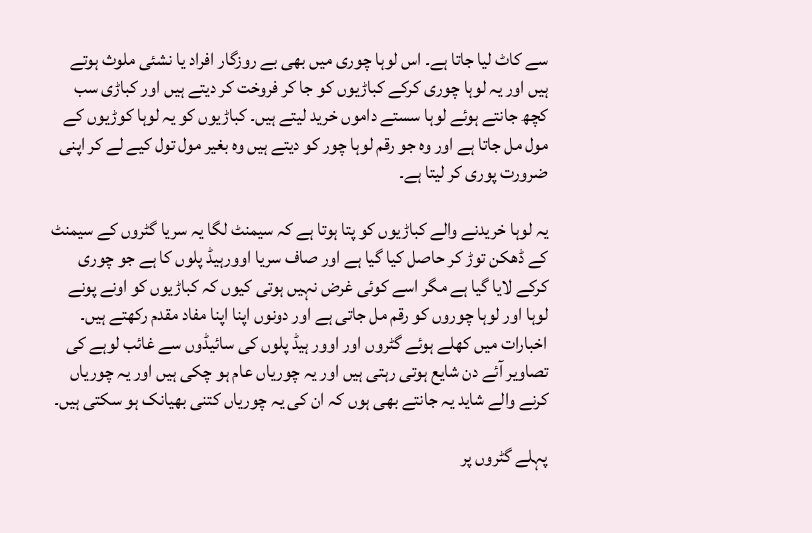سے کاٹ لیا جاتا ہے۔ اس لوہا چوری میں بھی بے روزگار افراد یا نشئی ملوث ہوتے ہیں اور یہ لوہا چوری کرکے کباڑیوں کو جا کر فروخت کر دیتے ہیں اور کباڑی سب کچھ جانتے ہوئے لوہا سستے داموں خرید لیتے ہیں۔ کباڑیوں کو یہ لوہا کوڑیوں کے مول مل جاتا ہے اور وہ جو رقم لوہا چور کو دیتے ہیں وہ بغیر مول تول کیے لے کر اپنی ضرورت پوری کر لیتا ہے۔

یہ لوہا خریدنے والے کباڑیوں کو پتا ہوتا ہے کہ سیمنٹ لگا یہ سریا گٹروں کے سیمنٹ کے ڈھکن توڑ کر حاصل کیا گیا ہے اور صاف سریا اوورہیڈ پلوں کا ہے جو چوری کرکے لایا گیا ہے مگر اسے کوئی غرض نہیں ہوتی کیوں کہ کباڑیوں کو اونے پونے لوہا اور لوہا چوروں کو رقم مل جاتی ہے اور دونوں اپنا اپنا مفاد مقدم رکھتے ہیں۔ اخبارات میں کھلے ہوئے گٹروں اور اوور ہیڈ پلوں کی سائیڈوں سے غائب لوہے کی تصاویر آئے دن شایع ہوتی رہتی ہیں اور یہ چوریاں عام ہو چکی ہیں اور یہ چوریاں کرنے والے شاید یہ جانتے بھی ہوں کہ ان کی یہ چوریاں کتنی بھیانک ہو سکتی ہیں۔

پہلے گٹروں پر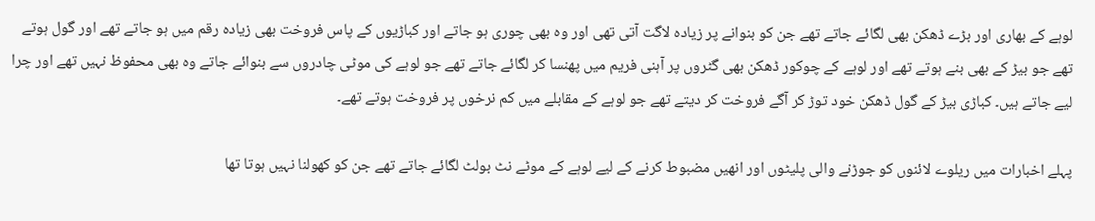لوہے کے بھاری اور بڑے ڈھکن بھی لگائے جاتے تھے جن کو بنوانے پر زیادہ لاگت آتی تھی اور وہ بھی چوری ہو جاتے اور کباڑیوں کے پاس فروخت بھی زیادہ رقم میں ہو جاتے تھے اور گول ہوتے تھے جو بیڑ کے بھی بنے ہوتے تھے اور لوہے کے چوکور ڈھکن بھی گٹروں پر آہنی فریم میں پھنسا کر لگائے جاتے تھے جو لوہے کی موٹی چادروں سے بنوائے جاتے وہ بھی محفوظ نہیں تھے اور چرا لیے جاتے ہیں۔ کباڑی بیڑ کے گول ڈھکن خود توڑ کر آگے فروخت کر دیتے تھے جو لوہے کے مقابلے میں کم نرخوں پر فروخت ہوتے تھے۔

پہلے اخبارات میں ریلوے لائنوں کو جوڑنے والی پلیٹوں اور انھیں مضبوط کرنے کے لیے لوہے کے موٹے نٹ بولٹ لگائے جاتے تھے جن کو کھولنا نہیں ہوتا تھا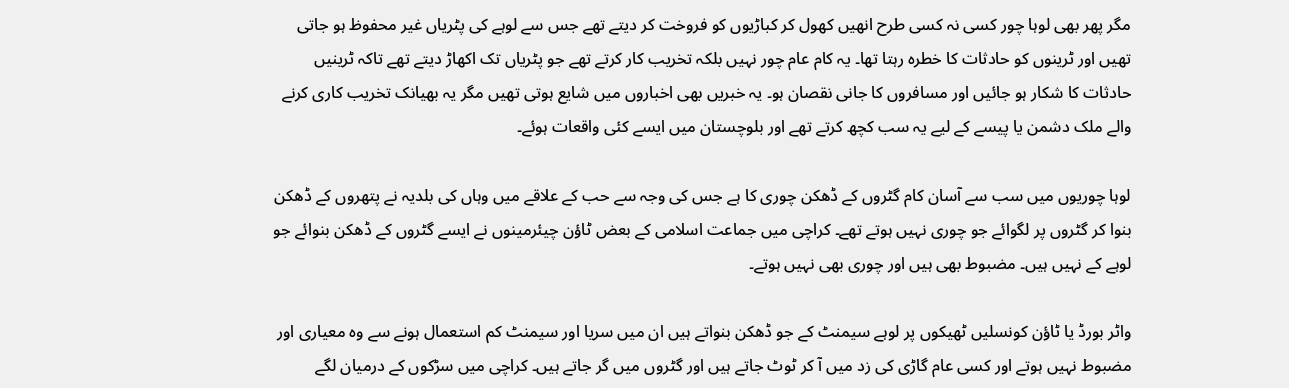مگر پھر بھی لوہا چور کسی نہ کسی طرح انھیں کھول کر کباڑیوں کو فروخت کر دیتے تھے جس سے لوہے کی پٹریاں غیر محفوظ ہو جاتی تھیں اور ٹرینوں کو حادثات کا خطرہ رہتا تھا۔ یہ کام عام چور نہیں بلکہ تخریب کار کرتے تھے جو پٹریاں تک اکھاڑ دیتے تھے تاکہ ٹرینیں حادثات کا شکار ہو جائیں اور مسافروں کا جانی نقصان ہو۔ یہ خبریں بھی اخباروں میں شایع ہوتی تھیں مگر یہ بھیانک تخریب کاری کرنے والے ملک دشمن یا پیسے کے لیے یہ سب کچھ کرتے تھے اور بلوچستان میں ایسے کئی واقعات ہوئے۔

لوہا چوریوں میں سب سے آسان کام گٹروں کے ڈھکن چوری کا ہے جس کی وجہ سے حب کے علاقے میں وہاں کی بلدیہ نے پتھروں کے ڈھکن بنوا کر گٹروں پر لگوائے جو چوری نہیں ہوتے تھے۔ کراچی میں جماعت اسلامی کے بعض ٹاؤن چیئرمینوں نے ایسے گٹروں کے ڈھکن بنوائے جو لوہے کے نہیں ہیں۔ مضبوط بھی ہیں اور چوری بھی نہیں ہوتے۔

واٹر بورڈ یا ٹاؤن کونسلیں ٹھیکوں پر لوہے سیمنٹ کے جو ڈھکن بنواتے ہیں ان میں سریا اور سیمنٹ کم استعمال ہونے سے وہ معیاری اور مضبوط نہیں ہوتے اور کسی عام گاڑی کی زد میں آ کر ٹوٹ جاتے ہیں اور گٹروں میں گر جاتے ہیں۔ کراچی میں سڑکوں کے درمیان لگے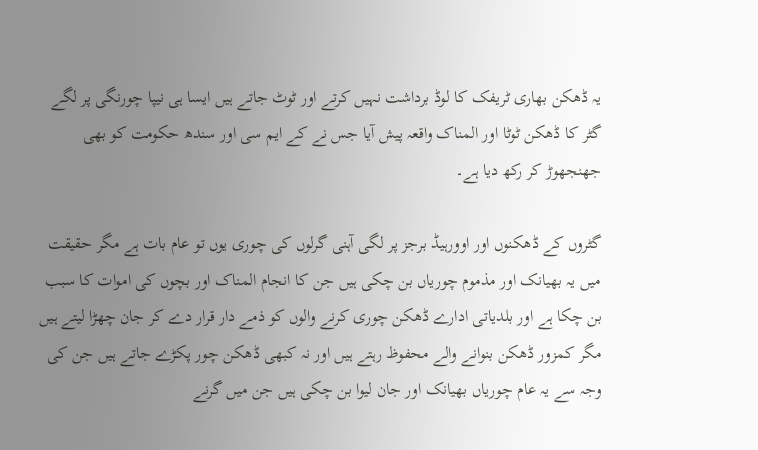یہ ڈھکن بھاری ٹریفک کا لوڈ برداشت نہیں کرتے اور ٹوٹ جاتے ہیں ایسا ہی نیپا چورنگی پر لگے گٹر کا ڈھکن ٹوٹا اور المناک واقعہ پیش آیا جس نے کے ایم سی اور سندھ حکومت کو بھی جھنجھوڑ کر رکھ دیا ہے۔

گٹروں کے ڈھکنوں اور اوورہیڈ برجز پر لگی آہنی گرلوں کی چوری یوں تو عام بات ہے مگر حقیقت میں یہ بھیانک اور مذموم چوریاں بن چکی ہیں جن کا انجام المناک اور بچوں کی اموات کا سبب بن چکا ہے اور بلدیاتی ادارے ڈھکن چوری کرنے والوں کو ذمے دار قرار دے کر جان چھڑا لیتے ہیں مگر کمزور ڈھکن بنوانے والے محفوظ رہتے ہیں اور نہ کبھی ڈھکن چور پکڑے جاتے ہیں جن کی وجہ سے یہ عام چوریاں بھیانک اور جان لیوا بن چکی ہیں جن میں گرنے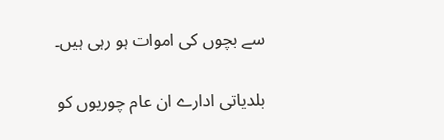سے بچوں کی اموات ہو رہی ہیں۔

بلدیاتی ادارے ان عام چوریوں کو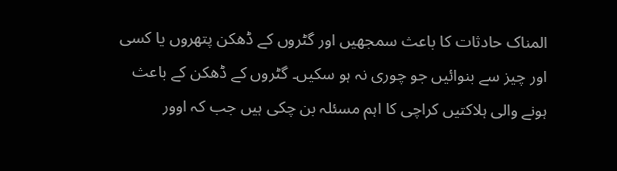المناک حادثات کا باعث سمجھیں اور گٹروں کے ڈھکن پتھروں یا کسی اور چیز سے بنوائیں جو چوری نہ ہو سکیں۔ گٹروں کے ڈھکن کے باعث ہونے والی ہلاکتیں کراچی کا اہم مسئلہ بن چکی ہیں جب کہ اوور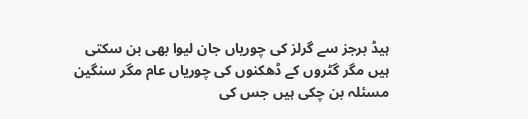ہیڈ برجز سے گرلز کی چوریاں جان لیوا بھی بن سکتی ہیں مگر گٹروں کے ڈھکنوں کی چوریاں عام مگر سنگین مسئلہ بن چکی ہیں جس کی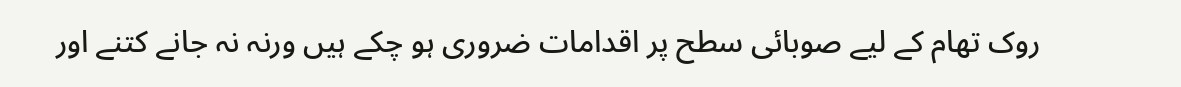روک تھام کے لیے صوبائی سطح پر اقدامات ضروری ہو چکے ہیں ورنہ نہ جانے کتنے اور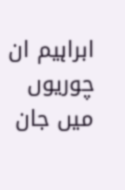ابراہیم ان چوریوں میں جان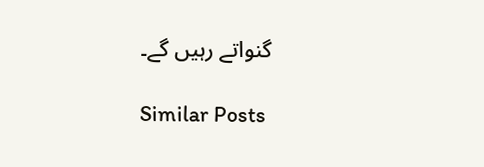گنواتے رہیں گے۔

Similar Posts